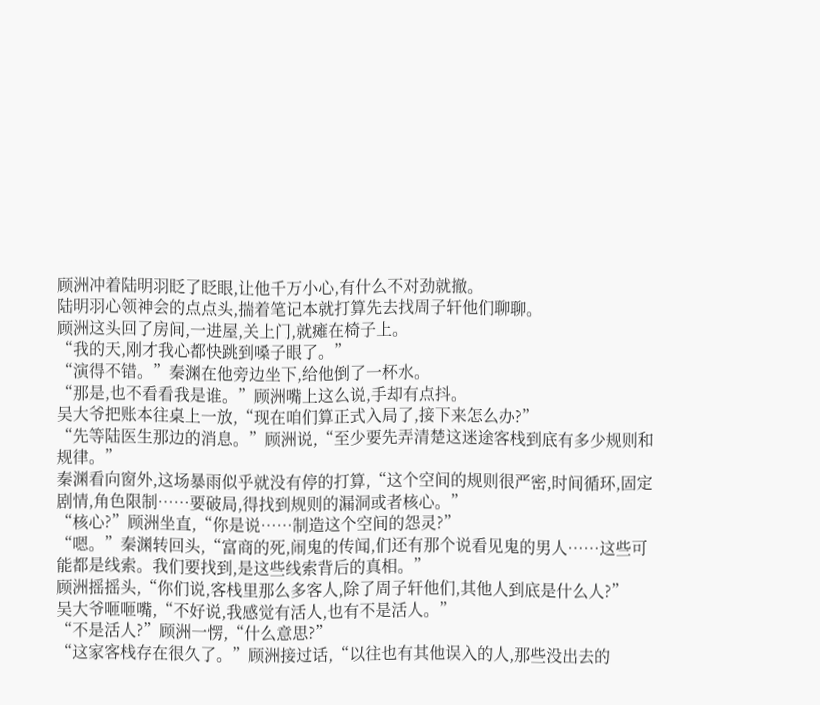顾洲冲着陆明羽眨了眨眼,让他千万小心,有什么不对劲就撤。
陆明羽心领神会的点点头,揣着笔记本就打算先去找周子轩他们聊聊。
顾洲这头回了房间,一进屋,关上门,就瘫在椅子上。
“我的天,刚才我心都快跳到嗓子眼了。”
“演得不错。”秦渊在他旁边坐下,给他倒了一杯水。
“那是,也不看看我是谁。”顾洲嘴上这么说,手却有点抖。
吴大爷把账本往桌上一放,“现在咱们算正式入局了,接下来怎么办?”
“先等陆医生那边的消息。”顾洲说,“至少要先弄清楚这迷途客栈到底有多少规则和规律。”
秦渊看向窗外,这场暴雨似乎就没有停的打算,“这个空间的规则很严密,时间循环,固定剧情,角色限制……要破局,得找到规则的漏洞或者核心。”
“核心?”顾洲坐直,“你是说……制造这个空间的怨灵?”
“嗯。”秦渊转回头,“富商的死,闹鬼的传闻,们还有那个说看见鬼的男人……这些可能都是线索。我们要找到,是这些线索背后的真相。”
顾洲摇摇头,“你们说,客栈里那么多客人,除了周子轩他们,其他人到底是什么人?”
吴大爷咂咂嘴,“不好说,我感觉有活人,也有不是活人。”
“不是活人?”顾洲一愣,“什么意思?”
“这家客栈存在很久了。”顾洲接过话,“以往也有其他误入的人,那些没出去的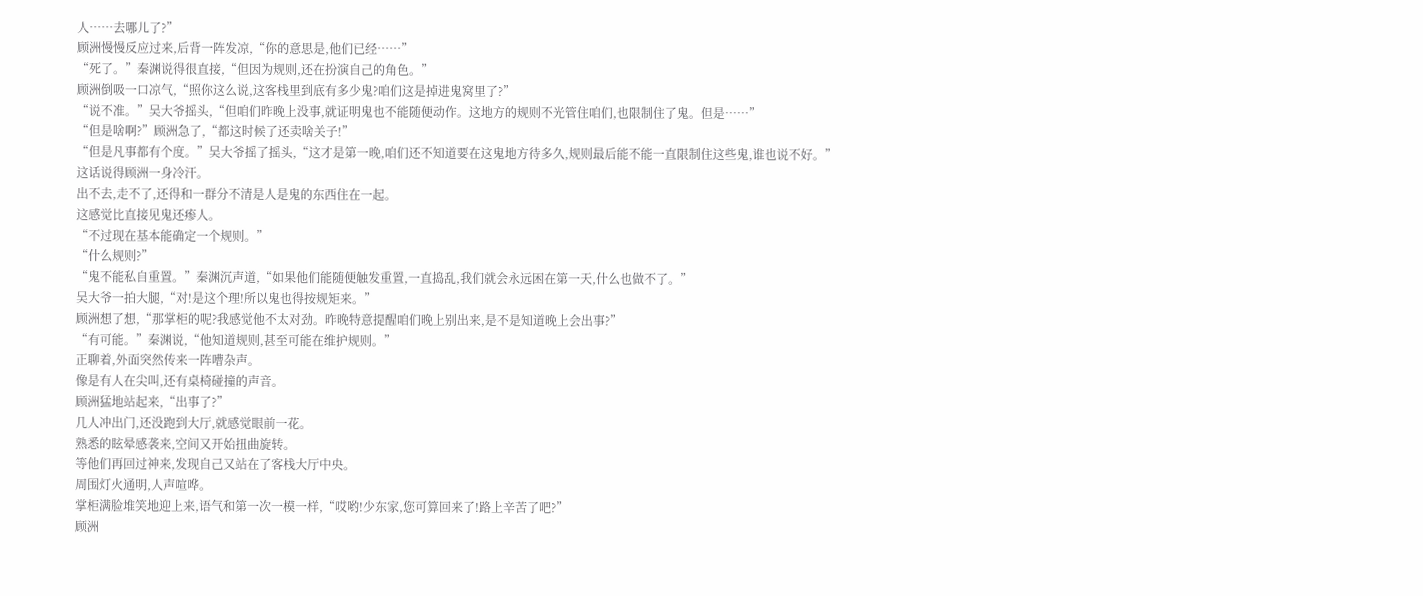人……去哪儿了?”
顾洲慢慢反应过来,后背一阵发凉,“你的意思是,他们已经……”
“死了。”秦渊说得很直接,“但因为规则,还在扮演自己的角色。”
顾洲倒吸一口凉气,“照你这么说,这客栈里到底有多少鬼?咱们这是掉进鬼窝里了?”
“说不准。”吴大爷摇头,“但咱们昨晚上没事,就证明鬼也不能随便动作。这地方的规则不光管住咱们,也限制住了鬼。但是……”
“但是啥啊?”顾洲急了,“都这时候了还卖啥关子!”
“但是凡事都有个度。”吴大爷摇了摇头,“这才是第一晚,咱们还不知道要在这鬼地方待多久,规则最后能不能一直限制住这些鬼,谁也说不好。”
这话说得顾洲一身冷汗。
出不去,走不了,还得和一群分不清是人是鬼的东西住在一起。
这感觉比直接见鬼还瘆人。
“不过现在基本能确定一个规则。”
“什么规则?”
“鬼不能私自重置。”秦渊沉声道,“如果他们能随便触发重置,一直捣乱,我们就会永远困在第一天,什么也做不了。”
吴大爷一拍大腿,“对!是这个理!所以鬼也得按规矩来。”
顾洲想了想,“那掌柜的呢?我感觉他不太对劲。昨晚特意提醒咱们晚上别出来,是不是知道晚上会出事?”
“有可能。”秦渊说,“他知道规则,甚至可能在维护规则。”
正聊着,外面突然传来一阵嘈杂声。
像是有人在尖叫,还有桌椅碰撞的声音。
顾洲猛地站起来,“出事了?”
几人冲出门,还没跑到大厅,就感觉眼前一花。
熟悉的眩晕感袭来,空间又开始扭曲旋转。
等他们再回过神来,发现自己又站在了客栈大厅中央。
周围灯火通明,人声喧哗。
掌柜满脸堆笑地迎上来,语气和第一次一模一样,“哎哟!少东家,您可算回来了!路上辛苦了吧?”
顾洲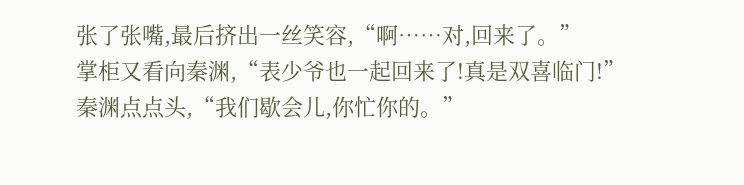张了张嘴,最后挤出一丝笑容,“啊……对,回来了。”
掌柜又看向秦渊,“表少爷也一起回来了!真是双喜临门!”
秦渊点点头,“我们歇会儿,你忙你的。”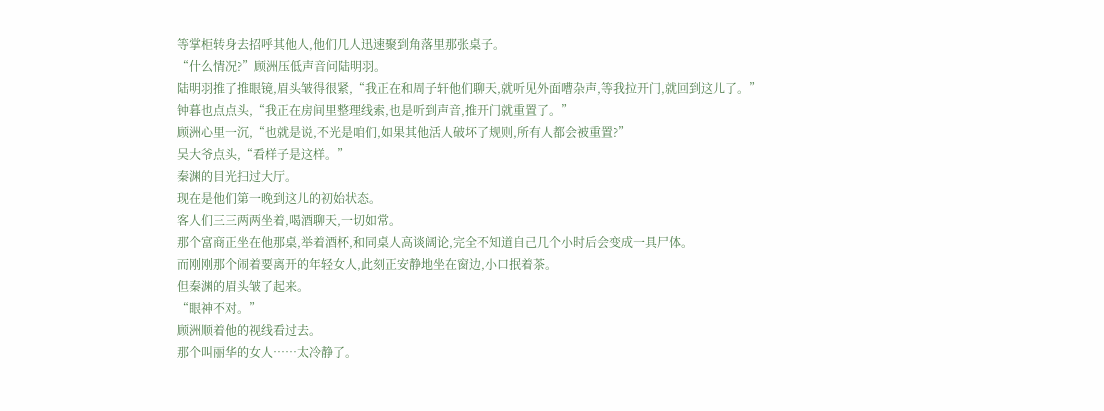等掌柜转身去招呼其他人,他们几人迅速聚到角落里那张桌子。
“什么情况?”顾洲压低声音问陆明羽。
陆明羽推了推眼镜,眉头皱得很紧,“我正在和周子轩他们聊天,就听见外面嘈杂声,等我拉开门,就回到这儿了。”
钟暮也点点头,“我正在房间里整理线索,也是听到声音,推开门就重置了。”
顾洲心里一沉,“也就是说,不光是咱们,如果其他活人破坏了规则,所有人都会被重置?”
吴大爷点头,“看样子是这样。”
秦渊的目光扫过大厅。
现在是他们第一晚到这儿的初始状态。
客人们三三两两坐着,喝酒聊天,一切如常。
那个富商正坐在他那桌,举着酒杯,和同桌人高谈阔论,完全不知道自己几个小时后会变成一具尸体。
而刚刚那个闹着要离开的年轻女人,此刻正安静地坐在窗边,小口抿着茶。
但秦渊的眉头皱了起来。
“眼神不对。”
顾洲顺着他的视线看过去。
那个叫丽华的女人……太冷静了。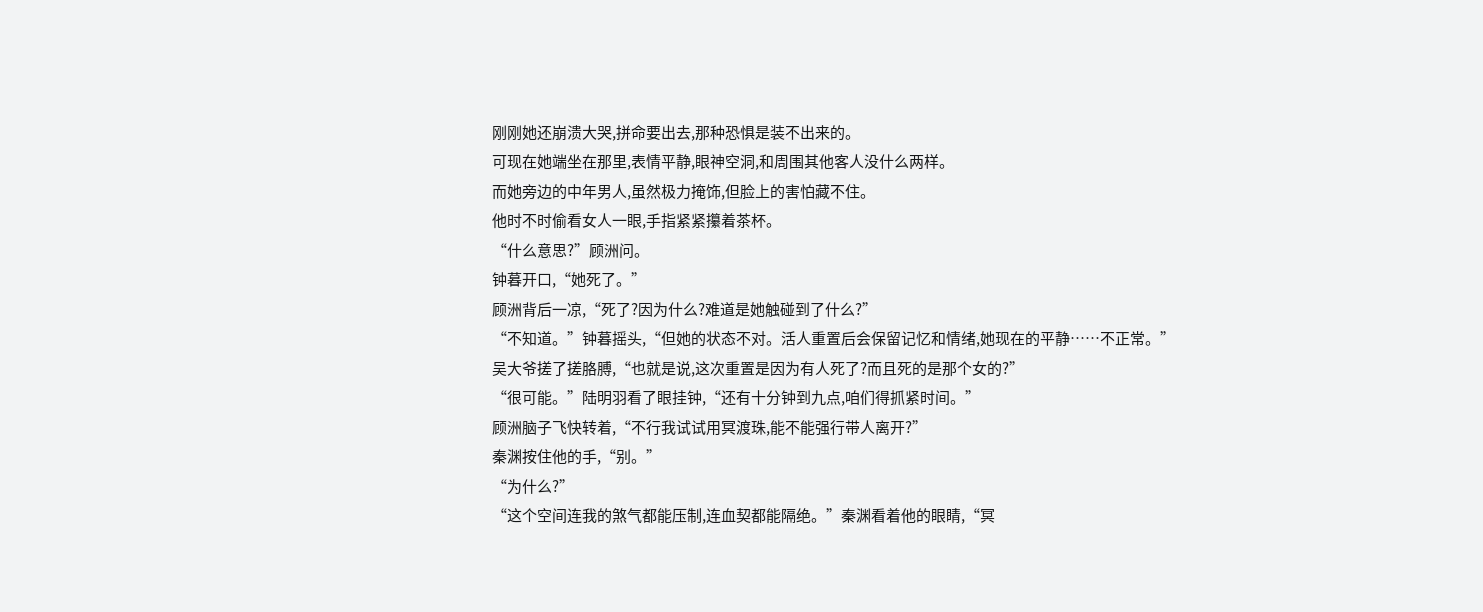刚刚她还崩溃大哭,拼命要出去,那种恐惧是装不出来的。
可现在她端坐在那里,表情平静,眼神空洞,和周围其他客人没什么两样。
而她旁边的中年男人,虽然极力掩饰,但脸上的害怕藏不住。
他时不时偷看女人一眼,手指紧紧攥着茶杯。
“什么意思?”顾洲问。
钟暮开口,“她死了。”
顾洲背后一凉,“死了?因为什么?难道是她触碰到了什么?”
“不知道。”钟暮摇头,“但她的状态不对。活人重置后会保留记忆和情绪,她现在的平静……不正常。”
吴大爷搓了搓胳膊,“也就是说,这次重置是因为有人死了?而且死的是那个女的?”
“很可能。”陆明羽看了眼挂钟,“还有十分钟到九点,咱们得抓紧时间。”
顾洲脑子飞快转着,“不行我试试用冥渡珠,能不能强行带人离开?”
秦渊按住他的手,“别。”
“为什么?”
“这个空间连我的煞气都能压制,连血契都能隔绝。”秦渊看着他的眼睛,“冥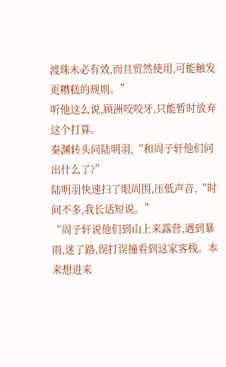渡珠未必有效,而且贸然使用,可能触发更糟糕的规则。”
听他这么说,顾洲咬咬牙,只能暂时放弃这个打算。
秦渊转头问陆明羽,“和周子轩他们问出什么了?”
陆明羽快速扫了眼周围,压低声音,“时间不多,我长话短说。”
“周子轩说他们到山上来露营,遇到暴雨,迷了路,误打误撞看到这家客栈。本来想进来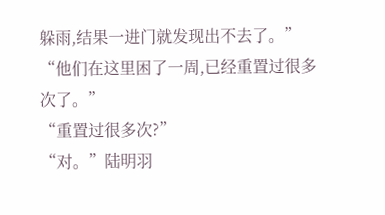躲雨,结果一进门就发现出不去了。”
“他们在这里困了一周,已经重置过很多次了。”
“重置过很多次?”
“对。”陆明羽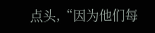点头,“因为他们每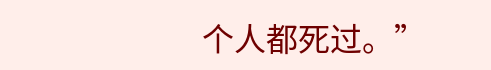个人都死过。”